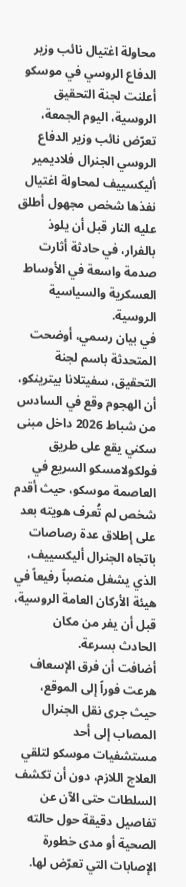محاولة اغتيال نائب وزير الدفاع الروسي في موسكو
أعلنت لجنة التحقيق الروسية، اليوم الجمعة، تعرّض نائب وزير الدفاع الروسي الجنرال فلاديمير أليكسييف لمحاولة اغتيال نفذها شخص مجهول أطلق عليه النار قبل أن يلوذ بالفرار، في حادثة أثارت صدمة واسعة في الأوساط العسكرية والسياسية الروسية.
في بيان رسمي، أوضحت المتحدثة باسم لجنة التحقيق، سفيتلانا بيترينكو، أن الهجوم وقع في السادس من شباط 2026 داخل مبنى سكني يقع على طريق فولكولامسكو السريع في العاصمة موسكو، حيث أقدم شخص لم تُعرف هويته بعد على إطلاق عدة رصاصات باتجاه الجنرال أليكسييف، الذي يشغل منصباً رفيعاً في هيئة الأركان العامة الروسية، قبل أن يفر من مكان الحادث بسرعة.
أضافت أن فرق الإسعاف هرعت فوراً إلى الموقع، حيث جرى نقل الجنرال المصاب إلى أحد مستشفيات موسكو لتلقي العلاج اللازم، دون أن تكشف السلطات حتى الآن عن تفاصيل دقيقة حول حالته الصحية أو مدى خطورة الإصابات التي تعرّض لها.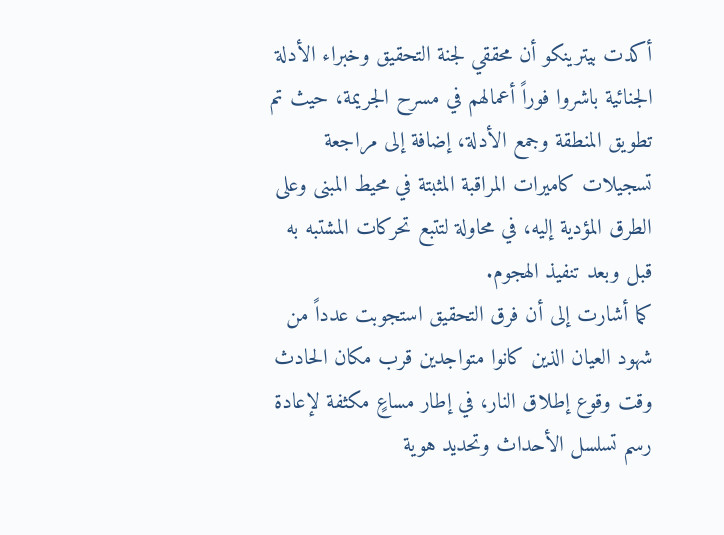أكدت بيترينكو أن محققي لجنة التحقيق وخبراء الأدلة الجنائية باشروا فوراً أعمالهم في مسرح الجريمة، حيث تم تطويق المنطقة وجمع الأدلة، إضافة إلى مراجعة تسجيلات كاميرات المراقبة المثبتة في محيط المبنى وعلى الطرق المؤدية إليه، في محاولة لتتبع تحركات المشتبه به قبل وبعد تنفيذ الهجوم.
كما أشارت إلى أن فرق التحقيق استجوبت عدداً من شهود العيان الذين كانوا متواجدين قرب مكان الحادث وقت وقوع إطلاق النار، في إطار مساعٍ مكثفة لإعادة رسم تسلسل الأحداث وتحديد هوية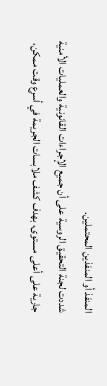المنفذ أو المنفذين المحتملين.
شددت لجنة التحقيق الروسية على أن جميع الإجراءات القانونية والعمليات الأمنية جارية على أعلى مستوى، بهدف كشف ملابسات الجريمة في أسرع وقت ممكن،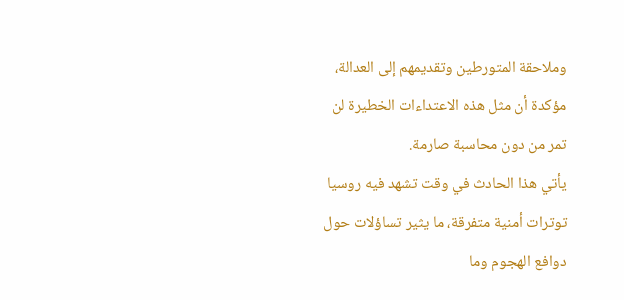وملاحقة المتورطين وتقديمهم إلى العدالة، مؤكدة أن مثل هذه الاعتداءات الخطيرة لن تمر من دون محاسبة صارمة.
يأتي هذا الحادث في وقت تشهد فيه روسيا توترات أمنية متفرقة، ما يثير تساؤلات حول دوافع الهجوم وما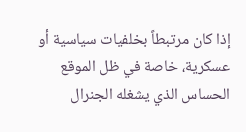إذا كان مرتبطاً بخلفيات سياسية أو عسكرية، خاصة في ظل الموقع الحساس الذي يشغله الجنرال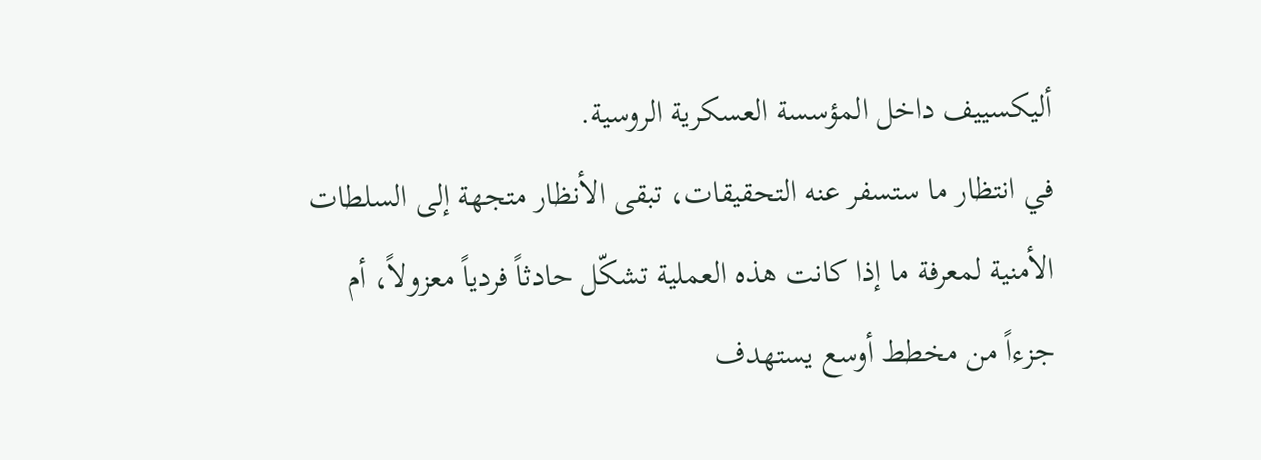أليكسييف داخل المؤسسة العسكرية الروسية.
في انتظار ما ستسفر عنه التحقيقات، تبقى الأنظار متجهة إلى السلطات الأمنية لمعرفة ما إذا كانت هذه العملية تشكّل حادثاً فردياً معزولاً، أم جزءاً من مخطط أوسع يستهدف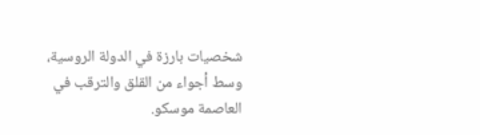شخصيات بارزة في الدولة الروسية، وسط أجواء من القلق والترقب في العاصمة موسكو.